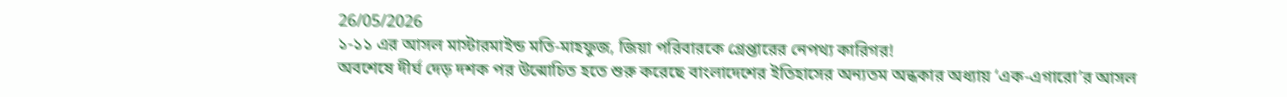26/05/2026
১-১১ এর আসল মাস্টারমাইন্ড মতি-মাহফুজ, জিয়া পরিবারকে গ্রেপ্তারের নেপথ্য কারিগর!
অবশেষে দীর্ঘ দেড় দশক পর উন্মোচিত হতে শুরু করেছে বাংলাদেশের ইতিহাসের অন্যতম অন্ধকার অধ্যায় ‘এক-এগারো’র আসল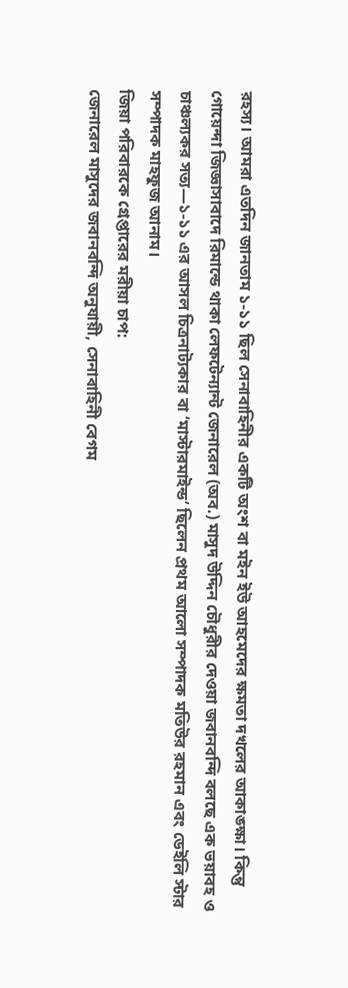রহস্য। আমরা এতদিন জানতাম ১-১১ ছিল সেনাবাহিনীর একটি অংশ বা মইন ইউ আহমেদের ক্ষমতা দখলের আকাঙ্ক্ষা। কিন্তু গোয়েন্দা জিজ্ঞাসাবাদে রিমান্ডে থাকা লেফটেন্যান্ট জেনারেল (অব.) মাসুদ উদ্দিন চৌধুরীর দেওয়া জবানবন্দি বলছে এক ভয়াবহ ও চাঞ্চল্যকর সত্য—১-১১ এর আসল চিত্রনাট্যকার বা ‘মাস্টারমাইন্ড’ ছিলেন প্রথম আলো সম্পাদক মতিউর রহমান এবং ডেইলি স্টার সম্পাদক মাহফুজ আনাম।
জিয়া পরিবারকে গ্রেপ্তারের মরীয়া চাপ:
জেনারেল মাসুদের জবানবন্দি অনুযায়ী, সেনাবাহিনী বেগম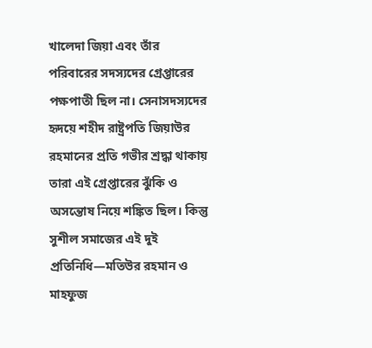খালেদা জিয়া এবং তাঁর পরিবারের সদস্যদের গ্রেপ্তারের পক্ষপাতী ছিল না। সেনাসদস্যদের হৃদয়ে শহীদ রাষ্ট্রপতি জিয়াউর রহমানের প্রতি গভীর শ্রদ্ধা থাকায় তারা এই গ্রেপ্তারের ঝুঁকি ও অসন্তোষ নিয়ে শঙ্কিত ছিল। কিন্তু সুশীল সমাজের এই দুই প্রতিনিধি—মতিউর রহমান ও মাহফুজ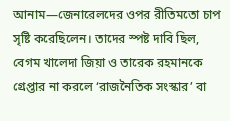আনাম—জেনারেলদের ওপর রীতিমতো চাপ সৃষ্টি করেছিলেন। তাদের স্পষ্ট দাবি ছিল, বেগম খালেদা জিয়া ও তারেক রহমানকে গ্রেপ্তার না করলে ‘রাজনৈতিক সংস্কার’ বা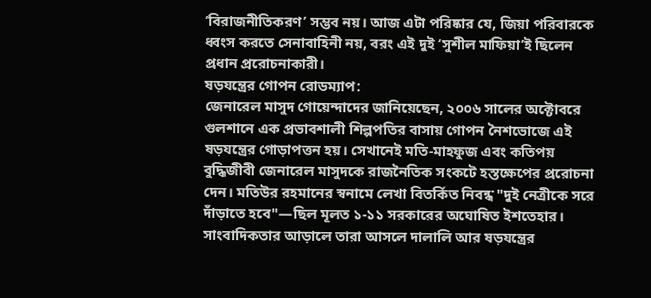‘বিরাজনীতিকরণ’ সম্ভব নয়। আজ এটা পরিষ্কার যে, জিয়া পরিবারকে ধ্বংস করতে সেনাবাহিনী নয়, বরং এই দুই ‘সুশীল মাফিয়া’ই ছিলেন প্রধান প্ররোচনাকারী।
ষড়যন্ত্রের গোপন রোডম্যাপ:
জেনারেল মাসুদ গোয়েন্দাদের জানিয়েছেন, ২০০৬ সালের অক্টোবরে গুলশানে এক প্রভাবশালী শিল্পপতির বাসায় গোপন নৈশভোজে এই ষড়যন্ত্রের গোড়াপত্তন হয়। সেখানেই মতি-মাহফুজ এবং কতিপয় বুদ্ধিজীবী জেনারেল মাসুদকে রাজনৈতিক সংকটে হস্তক্ষেপের প্ররোচনা দেন। মতিউর রহমানের স্বনামে লেখা বিতর্কিত নিবন্ধ "দুই নেত্রীকে সরে দাঁড়াতে হবে"—ছিল মূলত ১-১১ সরকারের অঘোষিত ইশতেহার। সাংবাদিকতার আড়ালে তারা আসলে দালালি আর ষড়যন্ত্রের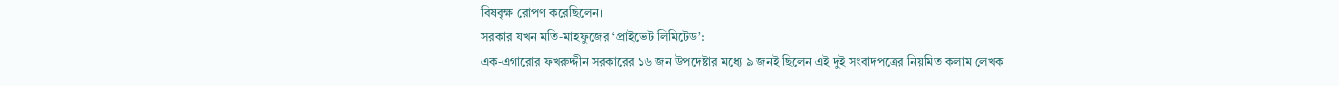বিষবৃক্ষ রোপণ করেছিলেন।
সরকার যখন মতি-মাহফুজের ‘প্রাইভেট লিমিটেড’:
এক-এগারোর ফখরুদ্দীন সরকারের ১৬ জন উপদেষ্টার মধ্যে ৯ জনই ছিলেন এই দুই সংবাদপত্রের নিয়মিত কলাম লেখক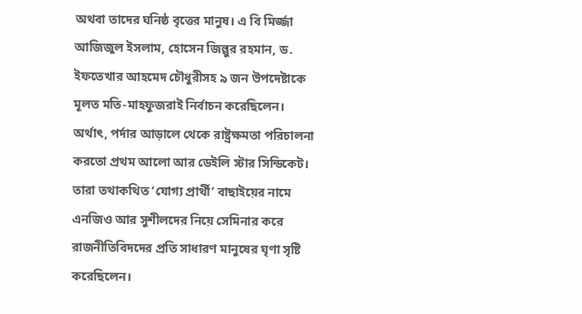অথবা তাদের ঘনিষ্ঠ বৃত্তের মানুষ। এ বি মির্জ্জা আজিজুল ইসলাম, হোসেন জিল্লুর রহমান, ড. ইফতেখার আহমেদ চৌধুরীসহ ৯ জন উপদেষ্টাকে মূলত মতি-মাহফুজরাই নির্বাচন করেছিলেন। অর্থাৎ, পর্দার আড়ালে থেকে রাষ্ট্রক্ষমতা পরিচালনা করতো প্রথম আলো আর ডেইলি স্টার সিন্ডিকেট। তারা তথাকথিত ‘যোগ্য প্রার্থী’ বাছাইয়ের নামে এনজিও আর সুশীলদের নিয়ে সেমিনার করে রাজনীতিবিদদের প্রতি সাধারণ মানুষের ঘৃণা সৃষ্টি করেছিলেন।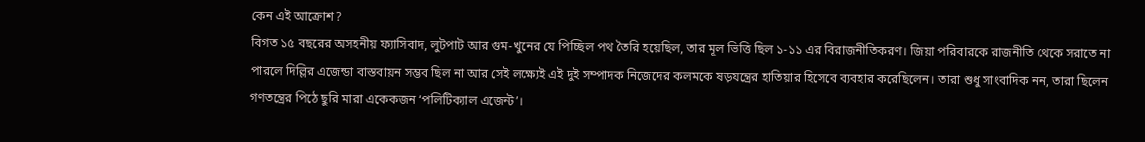কেন এই আক্রোশ?
বিগত ১৫ বছরের অসহনীয় ফ্যাসিবাদ, লুটপাট আর গুম-খুনের যে পিচ্ছিল পথ তৈরি হয়েছিল, তার মূল ভিত্তি ছিল ১-১১ এর বিরাজনীতিকরণ। জিয়া পরিবারকে রাজনীতি থেকে সরাতে না পারলে দিল্লির এজেন্ডা বাস্তবায়ন সম্ভব ছিল না আর সেই লক্ষ্যেই এই দুই সম্পাদক নিজেদের কলমকে ষড়যন্ত্রের হাতিয়ার হিসেবে ব্যবহার করেছিলেন। তারা শুধু সাংবাদিক নন, তারা ছিলেন গণতন্ত্রের পিঠে ছুরি মারা একেকজন ‘পলিটিক্যাল এজেন্ট’।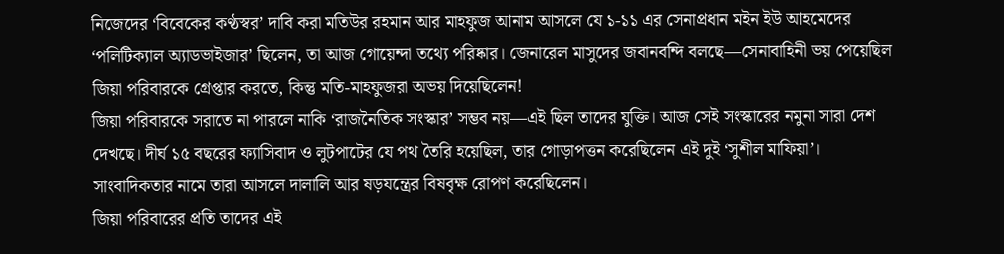নিজেদের ‘বিবেকের কণ্ঠস্বর’ দাবি করা মতিউর রহমান আর মাহফুজ আনাম আসলে যে ১-১১ এর সেনাপ্রধান মইন ইউ আহমেদের ‘পলিটিক্যাল অ্যাডভাইজার’ ছিলেন, তা আজ গোয়েন্দা তথ্যে পরিষ্কার। জেনারেল মাসুদের জবানবন্দি বলছে—সেনাবাহিনী ভয় পেয়েছিল জিয়া পরিবারকে গ্রেপ্তার করতে, কিন্তু মতি-মাহফুজরা অভয় দিয়েছিলেন!
জিয়া পরিবারকে সরাতে না পারলে নাকি ‘রাজনৈতিক সংস্কার’ সম্ভব নয়—এই ছিল তাদের যুক্তি। আজ সেই সংস্কারের নমুনা সারা দেশ দেখছে। দীর্ঘ ১৫ বছরের ফ্যাসিবাদ ও লুটপাটের যে পথ তৈরি হয়েছিল, তার গোড়াপত্তন করেছিলেন এই দুই ‘সুশীল মাফিয়া’। সাংবাদিকতার নামে তারা আসলে দালালি আর ষড়যন্ত্রের বিষবৃক্ষ রোপণ করেছিলেন।
জিয়া পরিবারের প্রতি তাদের এই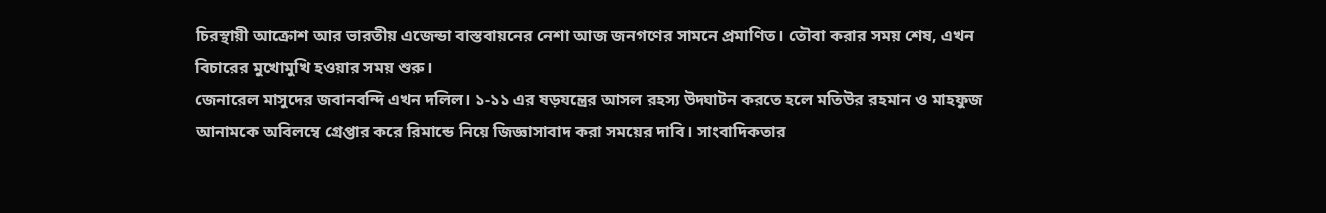চিরস্থায়ী আক্রোশ আর ভারতীয় এজেন্ডা বাস্তবায়নের নেশা আজ জনগণের সামনে প্রমাণিত। তৌবা করার সময় শেষ, এখন বিচারের মুখোমুখি হওয়ার সময় শুরু।
জেনারেল মাসুদের জবানবন্দি এখন দলিল। ১-১১ এর ষড়যন্ত্রের আসল রহস্য উদ্ঘাটন করতে হলে মতিউর রহমান ও মাহফুজ আনামকে অবিলম্বে গ্রেপ্তার করে রিমান্ডে নিয়ে জিজ্ঞাসাবাদ করা সময়ের দাবি। সাংবাদিকতার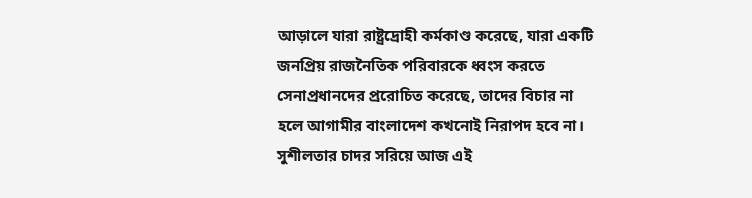আড়ালে যারা রাষ্ট্রদ্রোহী কর্মকাণ্ড করেছে, যারা একটি জনপ্রিয় রাজনৈতিক পরিবারকে ধ্বংস করতে সেনাপ্রধানদের প্ররোচিত করেছে, তাদের বিচার না হলে আগামীর বাংলাদেশ কখনোই নিরাপদ হবে না।
সুশীলতার চাদর সরিয়ে আজ এই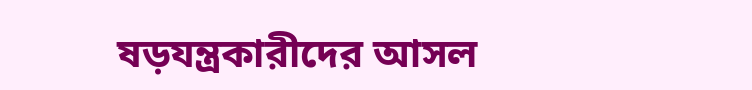ষড়যন্ত্রকারীদের আসল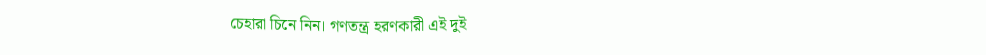চেহারা চিনে নিন। গণতন্ত্র হরণকারী এই দুই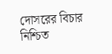দোসরের বিচার নিশ্চিত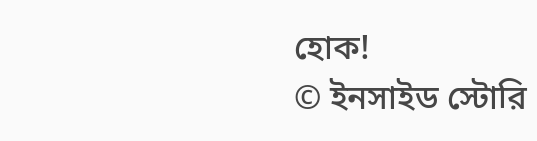হোক!
© ইনসাইড স্টোরি